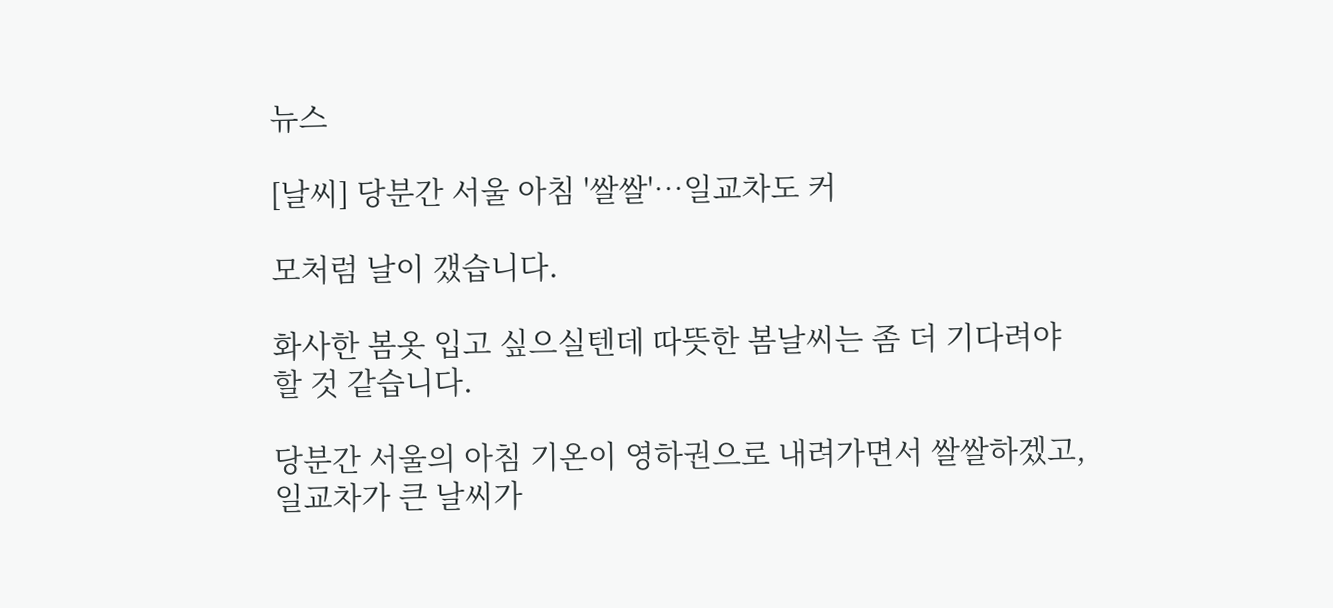뉴스

[날씨] 당분간 서울 아침 '쌀쌀'…일교차도 커

모처럼 날이 갰습니다.

화사한 봄옷 입고 싶으실텐데 따뜻한 봄날씨는 좀 더 기다려야 할 것 같습니다.

당분간 서울의 아침 기온이 영하권으로 내려가면서 쌀쌀하겠고, 일교차가 큰 날씨가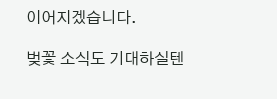이어지겠습니다.

벚꽃 소식도 기대하실텐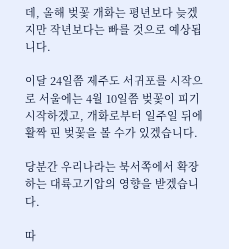데, 올해 벚꽃 개화는 평년보다 늦겠지만 작년보다는 빠를 것으로 예상됩니다.

이달 24일쯤 제주도 서귀포를 시작으로 서울에는 4월 10일쯤 벚꽃이 피기 시작하겠고, 개화로부터 일주일 뒤에 활짝 핀 벚꽃을 볼 수가 있겠습니다.

당분간 우리나라는 북서쪽에서 확장하는 대륙고기압의 영향을 받겠습니다.

따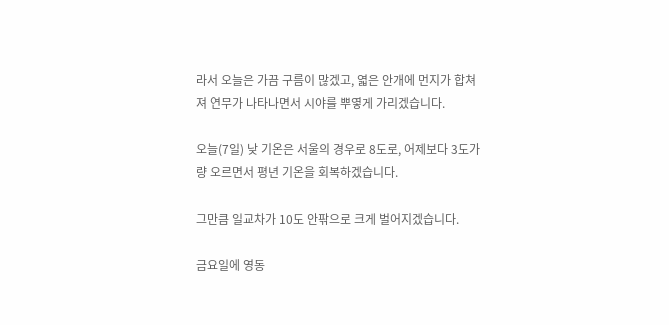라서 오늘은 가끔 구름이 많겠고, 엷은 안개에 먼지가 합쳐져 연무가 나타나면서 시야를 뿌옇게 가리겠습니다.

오늘(7일) 낮 기온은 서울의 경우로 8도로, 어제보다 3도가량 오르면서 평년 기온을 회복하겠습니다.

그만큼 일교차가 10도 안팎으로 크게 벌어지겠습니다.

금요일에 영동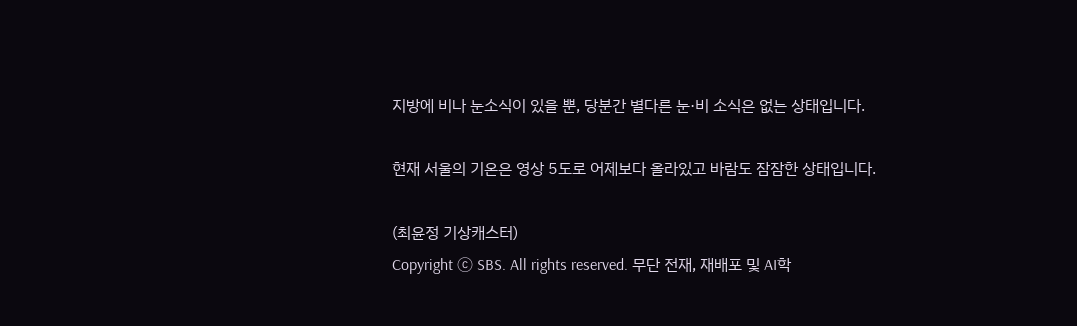지방에 비나 눈소식이 있을 뿐, 당분간 별다른 눈·비 소식은 없는 상태입니다.

현재 서울의 기온은 영상 5도로 어제보다 올라있고 바람도 잠잠한 상태입니다.

(최윤정 기상캐스터)
Copyright Ⓒ SBS. All rights reserved. 무단 전재, 재배포 및 AI학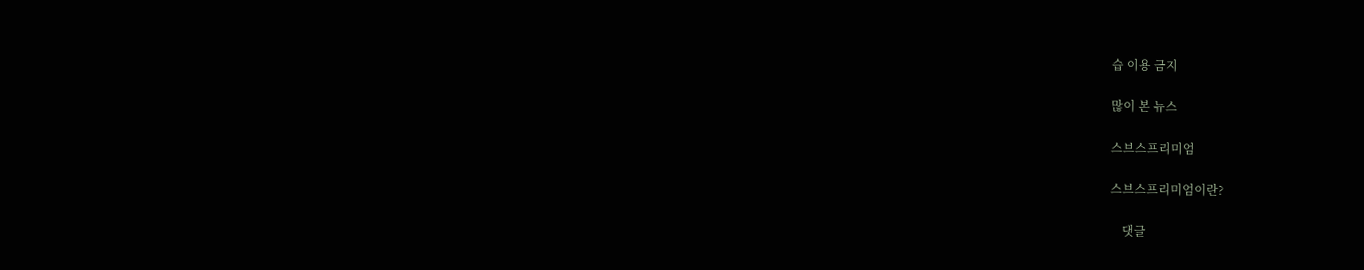습 이용 금지

많이 본 뉴스

스브스프리미엄

스브스프리미엄이란?

    댓글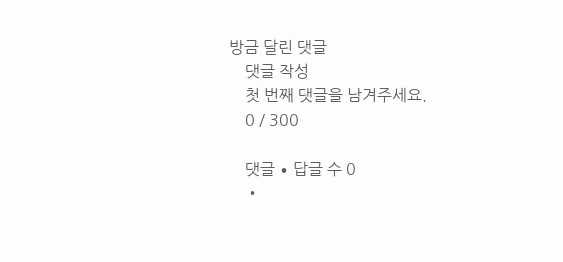방금 달린 댓글
    댓글 작성
    첫 번째 댓글을 남겨주세요.
    0 / 300

    댓글 ∙ 답글 수 0
    •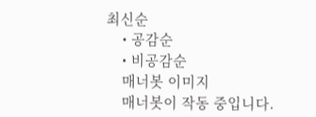최신순
    • 공감순
    • 비공감순
    매너봇 이미지
    매너봇이 작동 중입니다.